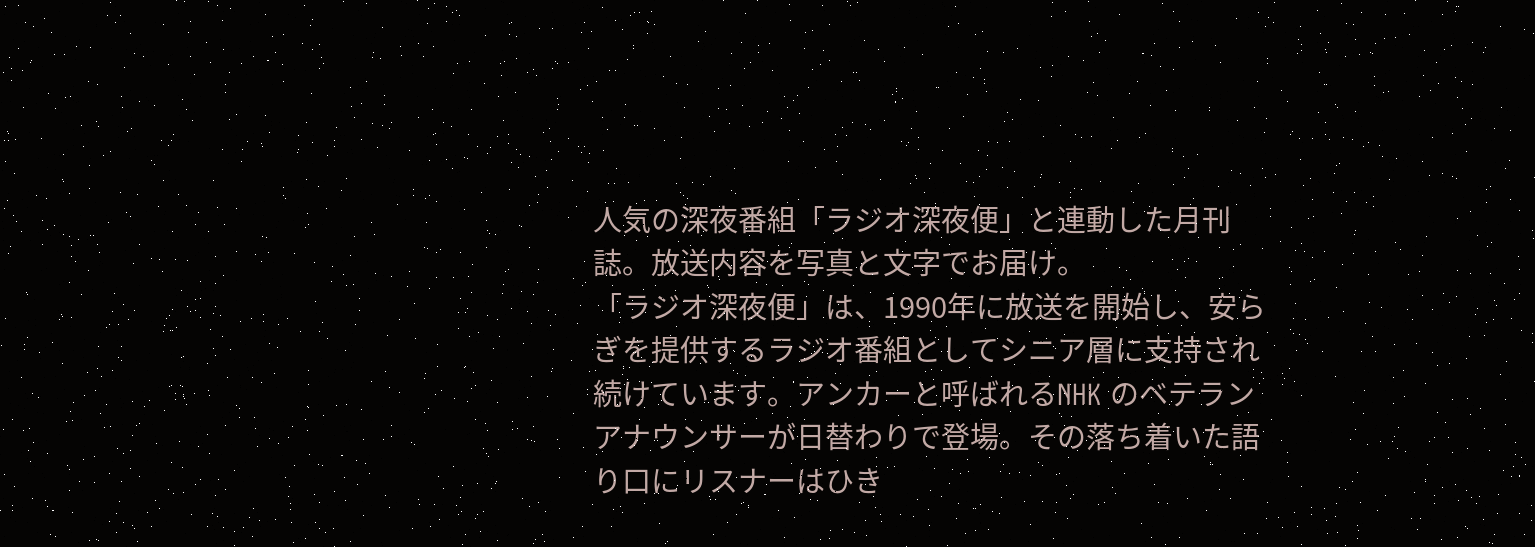人気の深夜番組「ラジオ深夜便」と連動した月刊誌。放送内容を写真と文字でお届け。
「ラジオ深夜便」は、1990年に放送を開始し、安らぎを提供するラジオ番組としてシニア層に支持され続けています。アンカーと呼ばれるNHK のベテランアナウンサーが日替わりで登場。その落ち着いた語り口にリスナーはひき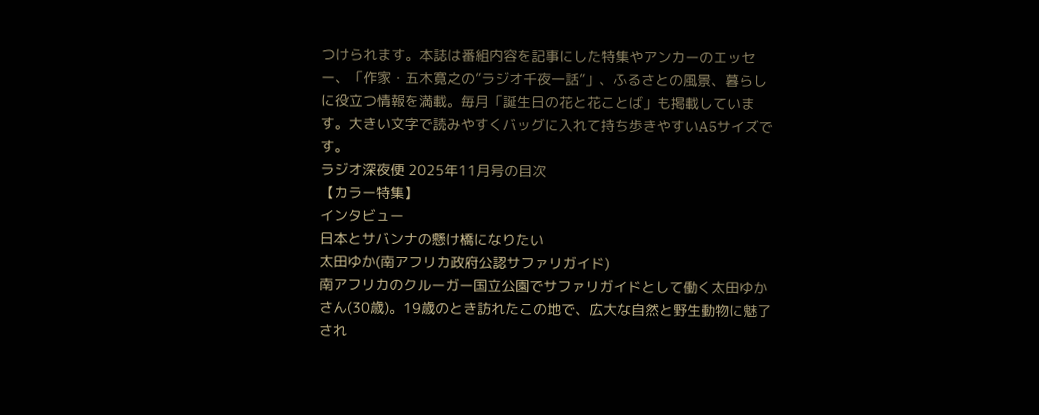つけられます。本誌は番組内容を記事にした特集やアンカーのエッセー、「作家・五木寛之の”ラジオ千夜一話”」、ふるさとの風景、暮らしに役立つ情報を満載。毎月「誕生日の花と花ことば」も掲載しています。大きい文字で読みやすくバッグに入れて持ち歩きやすいA5サイズです。
ラジオ深夜便 2025年11月号の目次
【カラー特集】
インタビュー
日本とサバンナの懸け橋になりたい
太田ゆか(南アフリカ政府公認サファリガイド)
南アフリカのクルーガー国立公園でサファリガイドとして働く太田ゆかさん(30歳)。19歳のとき訪れたこの地で、広大な自然と野生動物に魅了され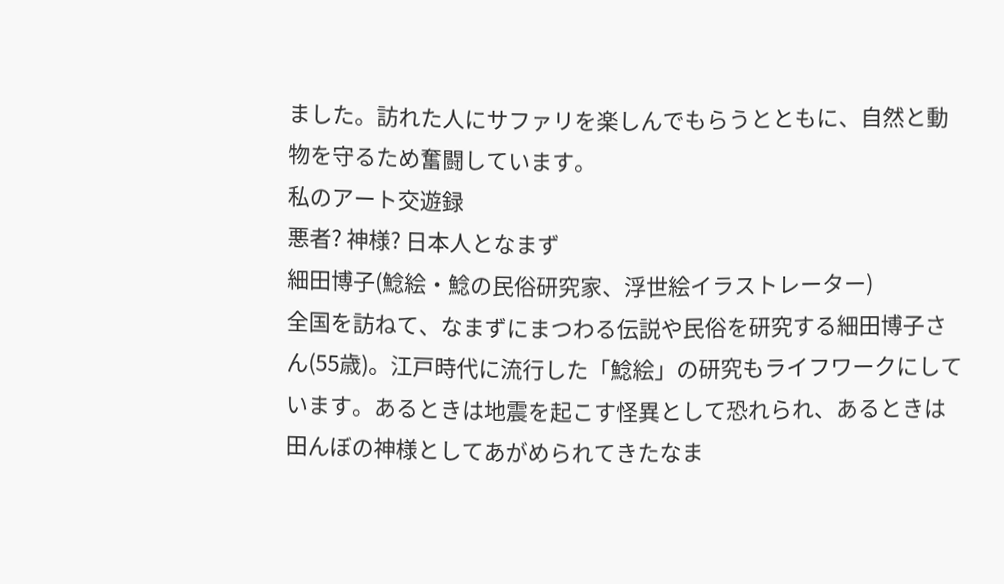ました。訪れた人にサファリを楽しんでもらうとともに、自然と動物を守るため奮闘しています。
私のアート交遊録
悪者? 神様? 日本人となまず
細田博子(鯰絵・鯰の民俗研究家、浮世絵イラストレーター)
全国を訪ねて、なまずにまつわる伝説や民俗を研究する細田博子さん(55歳)。江戸時代に流行した「鯰絵」の研究もライフワークにしています。あるときは地震を起こす怪異として恐れられ、あるときは田んぼの神様としてあがめられてきたなま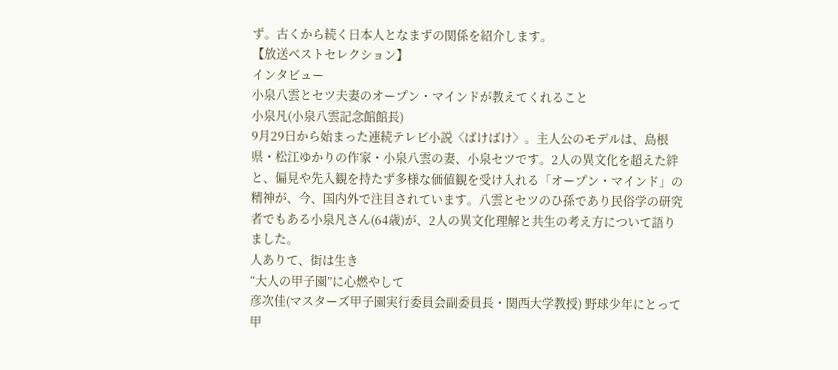ず。古くから続く日本人となまずの関係を紹介します。
【放送ベストセレクション】
インタビュー
小泉八雲とセツ夫妻のオープン・マインドが教えてくれること
小泉凡(小泉八雲記念館館長)
9月29日から始まった連続テレビ小説〈ばけばけ〉。主人公のモデルは、島根県・松江ゆかりの作家・小泉八雲の妻、小泉セツです。2人の異文化を超えた絆と、偏見や先入観を持たず多様な価値観を受け入れる「オープン・マインド」の精神が、今、国内外で注目されています。八雲とセツのひ孫であり民俗学の研究者でもある小泉凡さん(64歳)が、2人の異文化理解と共生の考え方について語りました。
人ありて、街は生き
“大人の甲子園”に心燃やして
彦次佳(マスターズ甲子園実行委員会副委員長・関西大学教授) 野球少年にとって甲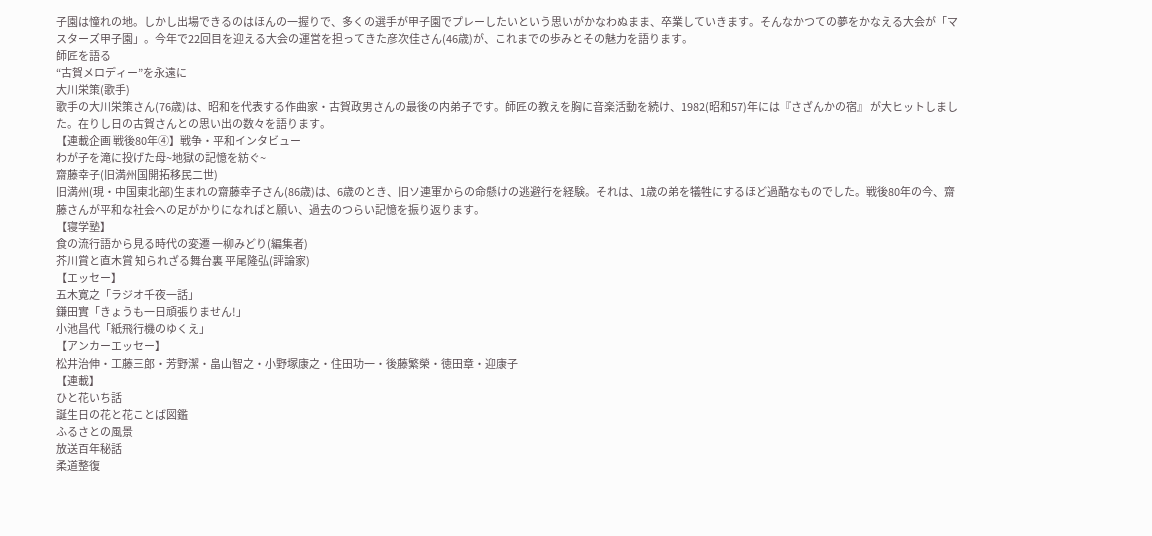子園は憧れの地。しかし出場できるのはほんの一握りで、多くの選手が甲子園でプレーしたいという思いがかなわぬまま、卒業していきます。そんなかつての夢をかなえる大会が「マスターズ甲子園」。今年で22回目を迎える大会の運営を担ってきた彦次佳さん(46歳)が、これまでの歩みとその魅力を語ります。
師匠を語る
“古賀メロディー”を永遠に
大川栄策(歌手)
歌手の大川栄策さん(76歳)は、昭和を代表する作曲家・古賀政男さんの最後の内弟子です。師匠の教えを胸に音楽活動を続け、1982(昭和57)年には『さざんかの宿』 が大ヒットしました。在りし日の古賀さんとの思い出の数々を語ります。
【連載企画 戦後80年④】戦争・平和インタビュー
わが子を滝に投げた母~地獄の記憶を紡ぐ~
齋藤幸子(旧満州国開拓移民二世)
旧満州(現・中国東北部)生まれの齋藤幸子さん(86歳)は、6歳のとき、旧ソ連軍からの命懸けの逃避行を経験。それは、1歳の弟を犠牲にするほど過酷なものでした。戦後80年の今、齋藤さんが平和な社会への足がかりになればと願い、過去のつらい記憶を振り返ります。
【寝学塾】
食の流行語から見る時代の変遷 一柳みどり(編集者)
芥川賞と直木賞 知られざる舞台裏 平尾隆弘(評論家)
【エッセー】
五木寛之「ラジオ千夜一話」
鎌田實「きょうも一日頑張りません!」
小池昌代「紙飛行機のゆくえ」
【アンカーエッセー】
松井治伸・工藤三郎・芳野潔・畠山智之・小野塚康之・住田功一・後藤繁榮・徳田章・迎康子
【連載】
ひと花いち話
誕生日の花と花ことば図鑑
ふるさとの風景
放送百年秘話
柔道整復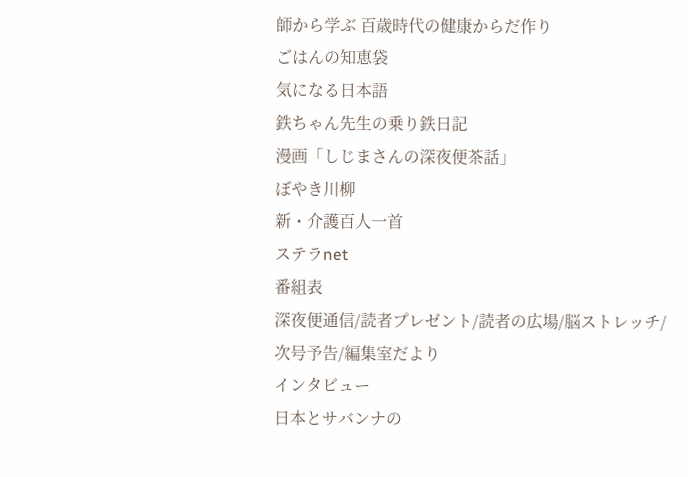師から学ぶ 百歳時代の健康からだ作り
ごはんの知恵袋
気になる日本語
鉄ちゃん先生の乗り鉄日記
漫画「しじまさんの深夜便茶話」
ぼやき川柳
新・介護百人一首
ステラnet
番組表
深夜便通信/読者プレゼント/読者の広場/脳ストレッチ/
次号予告/編集室だより
インタビュー
日本とサバンナの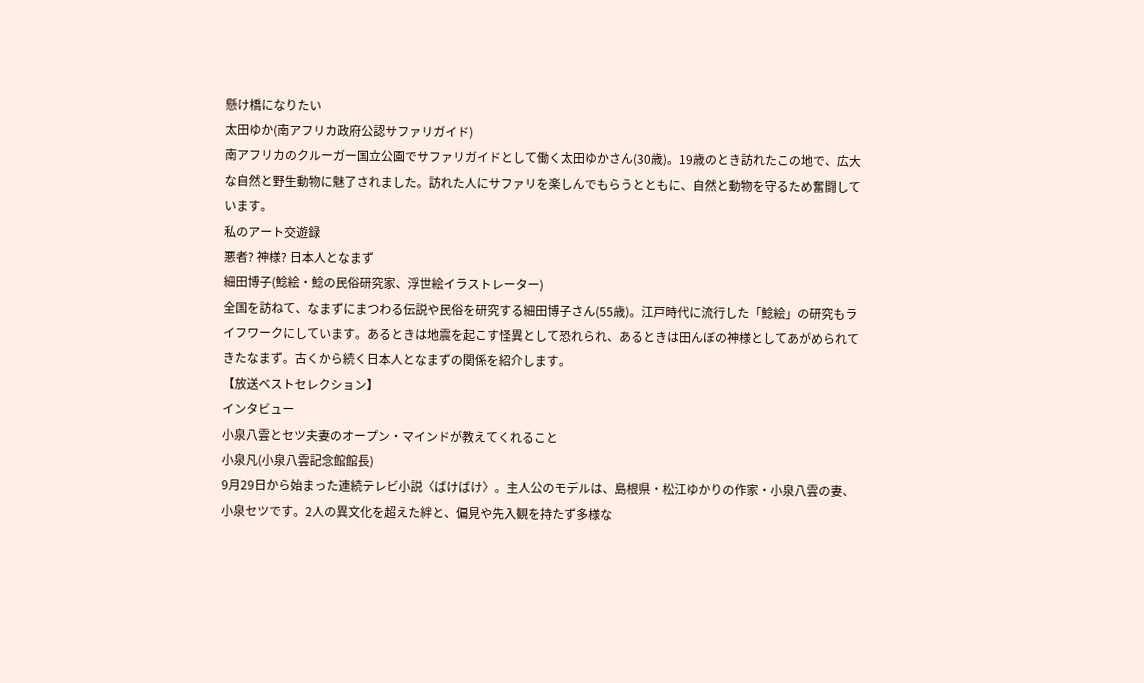懸け橋になりたい
太田ゆか(南アフリカ政府公認サファリガイド)
南アフリカのクルーガー国立公園でサファリガイドとして働く太田ゆかさん(30歳)。19歳のとき訪れたこの地で、広大な自然と野生動物に魅了されました。訪れた人にサファリを楽しんでもらうとともに、自然と動物を守るため奮闘しています。
私のアート交遊録
悪者? 神様? 日本人となまず
細田博子(鯰絵・鯰の民俗研究家、浮世絵イラストレーター)
全国を訪ねて、なまずにまつわる伝説や民俗を研究する細田博子さん(55歳)。江戸時代に流行した「鯰絵」の研究もライフワークにしています。あるときは地震を起こす怪異として恐れられ、あるときは田んぼの神様としてあがめられてきたなまず。古くから続く日本人となまずの関係を紹介します。
【放送ベストセレクション】
インタビュー
小泉八雲とセツ夫妻のオープン・マインドが教えてくれること
小泉凡(小泉八雲記念館館長)
9月29日から始まった連続テレビ小説〈ばけばけ〉。主人公のモデルは、島根県・松江ゆかりの作家・小泉八雲の妻、小泉セツです。2人の異文化を超えた絆と、偏見や先入観を持たず多様な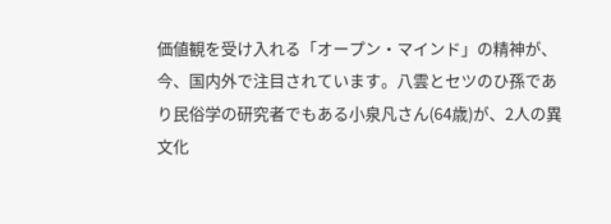価値観を受け入れる「オープン・マインド」の精神が、今、国内外で注目されています。八雲とセツのひ孫であり民俗学の研究者でもある小泉凡さん(64歳)が、2人の異文化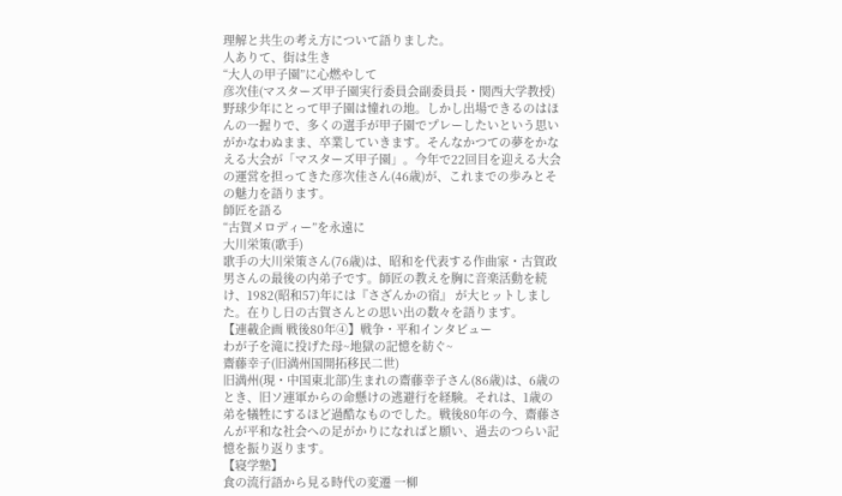理解と共生の考え方について語りました。
人ありて、街は生き
“大人の甲子園”に心燃やして
彦次佳(マスターズ甲子園実行委員会副委員長・関西大学教授) 野球少年にとって甲子園は憧れの地。しかし出場できるのはほんの一握りで、多くの選手が甲子園でプレーしたいという思いがかなわぬまま、卒業していきます。そんなかつての夢をかなえる大会が「マスターズ甲子園」。今年で22回目を迎える大会の運営を担ってきた彦次佳さん(46歳)が、これまでの歩みとその魅力を語ります。
師匠を語る
“古賀メロディー”を永遠に
大川栄策(歌手)
歌手の大川栄策さん(76歳)は、昭和を代表する作曲家・古賀政男さんの最後の内弟子です。師匠の教えを胸に音楽活動を続け、1982(昭和57)年には『さざんかの宿』 が大ヒットしました。在りし日の古賀さんとの思い出の数々を語ります。
【連載企画 戦後80年④】戦争・平和インタビュー
わが子を滝に投げた母~地獄の記憶を紡ぐ~
齋藤幸子(旧満州国開拓移民二世)
旧満州(現・中国東北部)生まれの齋藤幸子さん(86歳)は、6歳のとき、旧ソ連軍からの命懸けの逃避行を経験。それは、1歳の弟を犠牲にするほど過酷なものでした。戦後80年の今、齋藤さんが平和な社会への足がかりになればと願い、過去のつらい記憶を振り返ります。
【寝学塾】
食の流行語から見る時代の変遷 一柳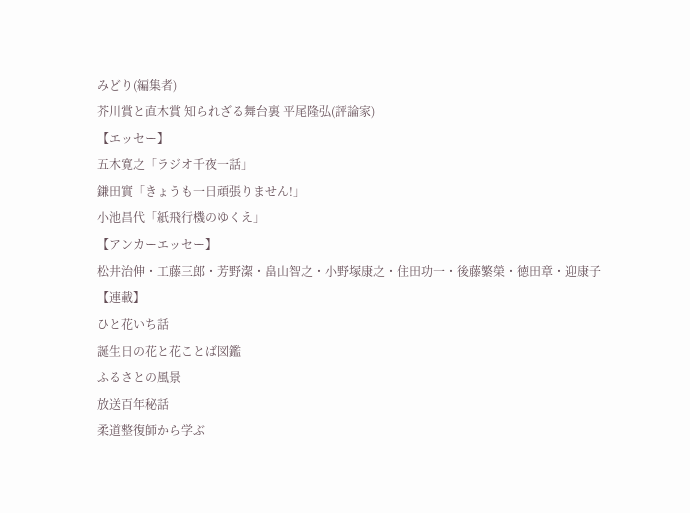みどり(編集者)
芥川賞と直木賞 知られざる舞台裏 平尾隆弘(評論家)
【エッセー】
五木寛之「ラジオ千夜一話」
鎌田實「きょうも一日頑張りません!」
小池昌代「紙飛行機のゆくえ」
【アンカーエッセー】
松井治伸・工藤三郎・芳野潔・畠山智之・小野塚康之・住田功一・後藤繁榮・徳田章・迎康子
【連載】
ひと花いち話
誕生日の花と花ことば図鑑
ふるさとの風景
放送百年秘話
柔道整復師から学ぶ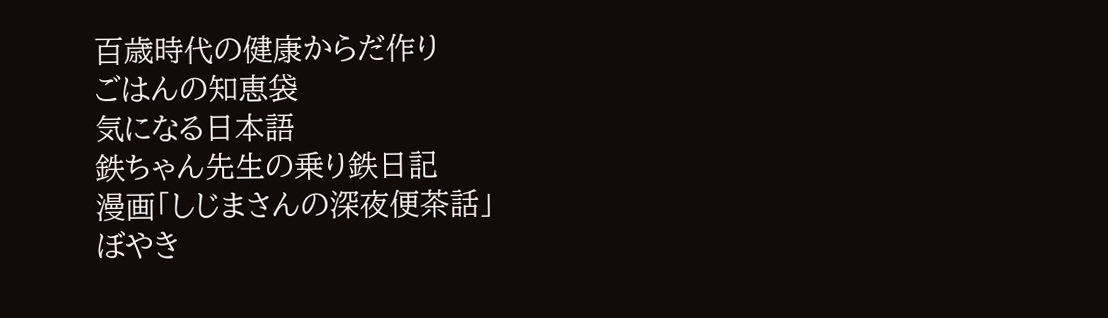百歳時代の健康からだ作り
ごはんの知恵袋
気になる日本語
鉄ちゃん先生の乗り鉄日記
漫画「しじまさんの深夜便茶話」
ぼやき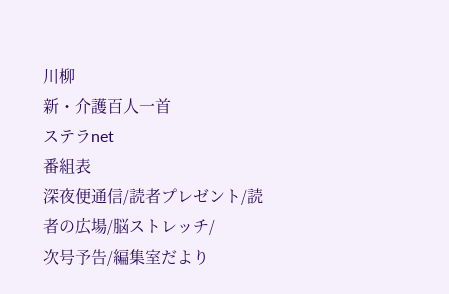川柳
新・介護百人一首
ステラnet
番組表
深夜便通信/読者プレゼント/読者の広場/脳ストレッチ/
次号予告/編集室だより